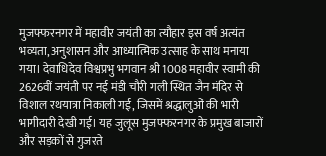मुजफ्फरनगर में महावीर जयंती का त्यौहार इस वर्ष अत्यंत भव्यता, अनुशासन और आध्यात्मिक उत्साह के साथ मनाया गया। देवाधिदेव विश्वप्रभु भगवान श्री 1008 महावीर स्वामी की 2626वीं जयंती पर नई मंडी चौरी गली स्थित जैन मंदिर से विशाल रथयात्रा निकाली गई, जिसमें श्रद्धालुओं की भारी भागीदारी देखी गई। यह जुलूस मुजफ्फरनगर के प्रमुख बाजारों और सड़कों से गुजरते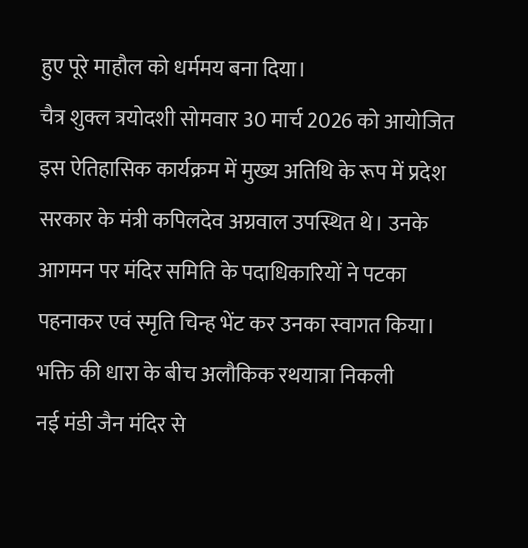हुए पूरे माहौल को धर्ममय बना दिया।
चैत्र शुक्ल त्रयोदशी सोमवार 30 मार्च 2026 को आयोजित इस ऐतिहासिक कार्यक्रम में मुख्य अतिथि के रूप में प्रदेश सरकार के मंत्री कपिलदेव अग्रवाल उपस्थित थे। उनके आगमन पर मंदिर समिति के पदाधिकारियों ने पटका पहनाकर एवं स्मृति चिन्ह भेंट कर उनका स्वागत किया।
भक्ति की धारा के बीच अलौकिक रथयात्रा निकली
नई मंडी जैन मंदिर से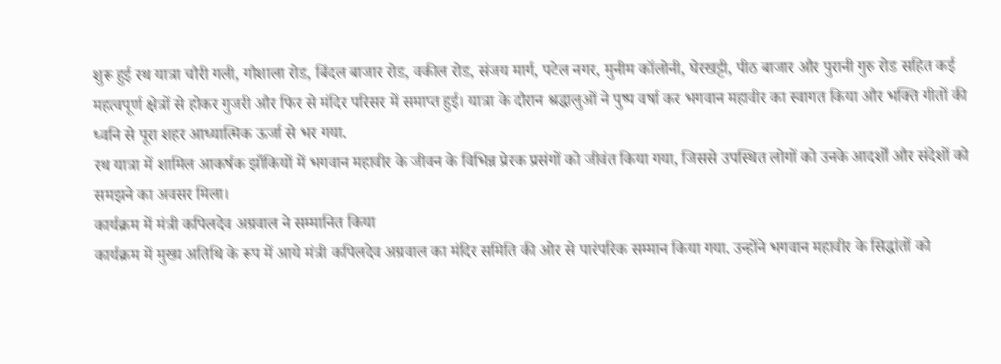शुरू हुई रथ यात्रा चौरी गली, गौशाला रोड, बिंदल बाजार रोड, वकील रोड, संजय मार्ग, पटेल नगर, मुनीम कॉलोनी, घेरखट्टी, पीठ बाजार और पुरानी गुरु रोड सहित कई महत्वपूर्ण क्षेत्रों से होकर गुजरी और फिर से मंदिर परिसर में समाप्त हुई। यात्रा के दौरान श्रद्धालुओं ने पुष्प वर्षा कर भगवान महावीर का स्वागत किया और भक्ति गीतों की ध्वनि से पूरा शहर आध्यात्मिक ऊर्जा से भर गया.
रथ यात्रा में शामिल आकर्षक झाँकियों में भगवान महावीर के जीवन के विभिन्न प्रेरक प्रसंगों को जीवंत किया गया, जिससे उपस्थित लोगों को उनके आदर्शों और संदेशों को समझने का अवसर मिला।
कार्यक्रम में मंत्री कपिलदेव अग्रवाल ने सम्मानित किया
कार्यक्रम में मुख्य अतिथि के रूप में आये मंत्री कपिलदेव अग्रवाल का मंदिर समिति की ओर से पारंपरिक सम्मान किया गया. उन्होंने भगवान महावीर के सिद्धांतों को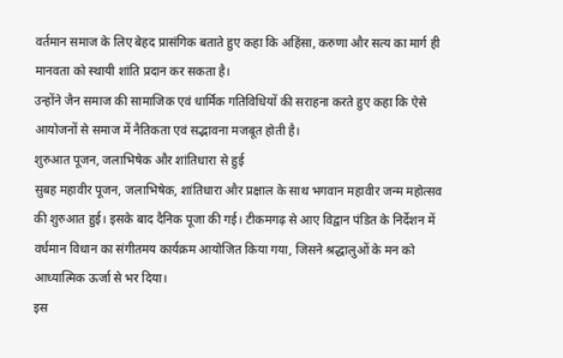वर्तमान समाज के लिए बेहद प्रासंगिक बताते हुए कहा कि अहिंसा, करुणा और सत्य का मार्ग ही मानवता को स्थायी शांति प्रदान कर सकता है।
उन्होंने जैन समाज की सामाजिक एवं धार्मिक गतिविधियों की सराहना करते हुए कहा कि ऐसे आयोजनों से समाज में नैतिकता एवं सद्भावना मजबूत होती है।
शुरुआत पूजन, जलाभिषेक और शांतिधारा से हुई
सुबह महावीर पूजन, जलाभिषेक, शांतिधारा और प्रक्षाल के साथ भगवान महावीर जन्म महोत्सव की शुरुआत हुई। इसके बाद दैनिक पूजा की गई। टीकमगढ़ से आए विद्वान पंडित के निर्देशन में वर्धमान विधान का संगीतमय कार्यक्रम आयोजित किया गया, जिसने श्रद्धालुओं के मन को आध्यात्मिक ऊर्जा से भर दिया।
इस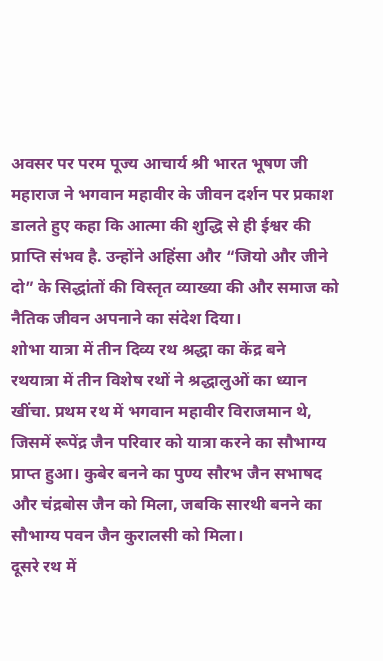अवसर पर परम पूज्य आचार्य श्री भारत भूषण जी महाराज ने भगवान महावीर के जीवन दर्शन पर प्रकाश डालते हुए कहा कि आत्मा की शुद्धि से ही ईश्वर की प्राप्ति संभव है. उन्होंने अहिंसा और “जियो और जीने दो” के सिद्धांतों की विस्तृत व्याख्या की और समाज को नैतिक जीवन अपनाने का संदेश दिया।
शोभा यात्रा में तीन दिव्य रथ श्रद्धा का केंद्र बने
रथयात्रा में तीन विशेष रथों ने श्रद्धालुओं का ध्यान खींचा. प्रथम रथ में भगवान महावीर विराजमान थे, जिसमें रूपेंद्र जैन परिवार को यात्रा करने का सौभाग्य प्राप्त हुआ। कुबेर बनने का पुण्य सौरभ जैन सभाषद और चंद्रबोस जैन को मिला, जबकि सारथी बनने का सौभाग्य पवन जैन कुरालसी को मिला।
दूसरे रथ में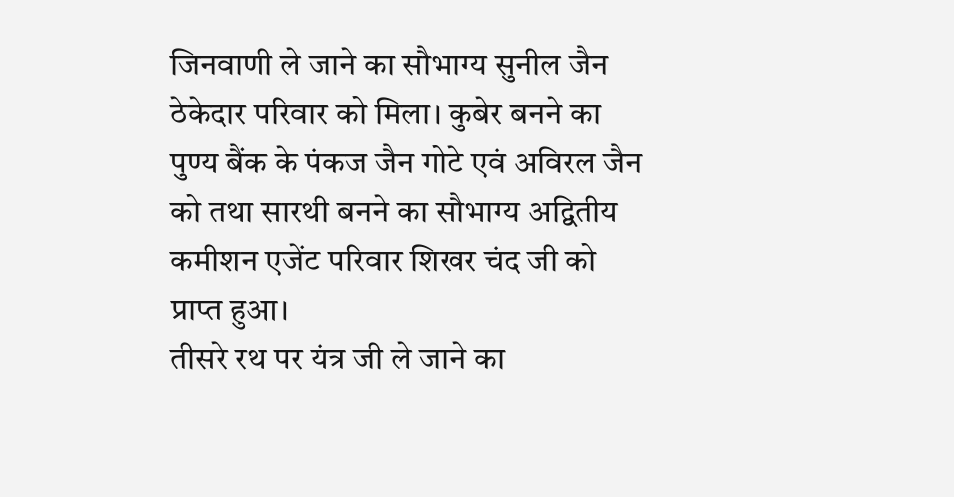जिनवाणी ले जाने का सौभाग्य सुनील जैन ठेकेदार परिवार को मिला। कुबेर बनने का पुण्य बैंक के पंकज जैन गोटे एवं अविरल जैन को तथा सारथी बनने का सौभाग्य अद्वितीय कमीशन एजेंट परिवार शिखर चंद जी को प्राप्त हुआ।
तीसरे रथ पर यंत्र जी ले जाने का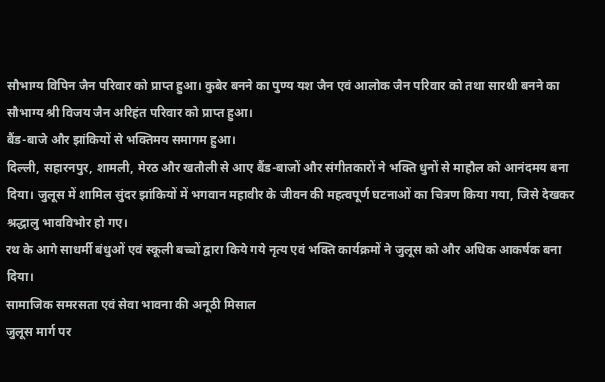सौभाग्य विपिन जैन परिवार को प्राप्त हुआ। कुबेर बनने का पुण्य यश जैन एवं आलोक जैन परिवार को तथा सारथी बनने का सौभाग्य श्री विजय जैन अरिहंत परिवार को प्राप्त हुआ।
बैंड-बाजे और झांकियों से भक्तिमय समागम हुआ।
दिल्ली, सहारनपुर, शामली, मेरठ और खतौली से आए बैंड-बाजों और संगीतकारों ने भक्ति धुनों से माहौल को आनंदमय बना दिया। जुलूस में शामिल सुंदर झांकियों में भगवान महावीर के जीवन की महत्वपूर्ण घटनाओं का चित्रण किया गया, जिसे देखकर श्रद्धालु भावविभोर हो गए।
रथ के आगे साधर्मी बंधुओं एवं स्कूली बच्चों द्वारा किये गये नृत्य एवं भक्ति कार्यक्रमों ने जुलूस को और अधिक आकर्षक बना दिया।
सामाजिक समरसता एवं सेवा भावना की अनूठी मिसाल
जुलूस मार्ग पर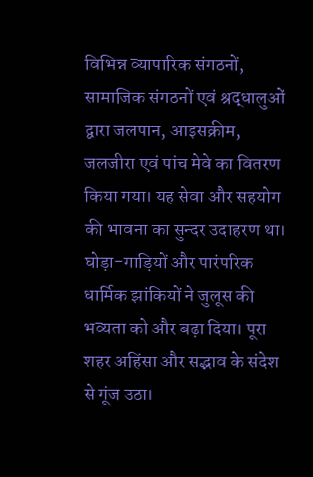विभिन्न व्यापारिक संगठनों, सामाजिक संगठनों एवं श्रद्धालुओं द्वारा जलपान, आइसक्रीम, जलजीरा एवं पांच मेवे का वितरण किया गया। यह सेवा और सहयोग की भावना का सुन्दर उदाहरण था।
घोड़ा-गाड़ियों और पारंपरिक धार्मिक झांकियों ने जुलूस की भव्यता को और बढ़ा दिया। पूरा शहर अहिंसा और सद्भाव के संदेश से गूंज उठा।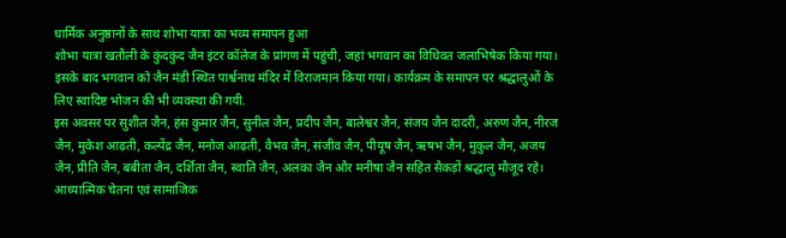धार्मिक अनुष्ठानों के साथ शोभा यात्रा का भव्य समापन हुआ
शोभा यात्रा खतौली के कुंदकुंद जैन इंटर कॉलेज के प्रांगण में पहुंची, जहां भगवान का विधिवत जलाभिषेक किया गया। इसके बाद भगवान को जैन मंडी स्थित पार्श्वनाथ मंदिर में विराजमान किया गया। कार्यक्रम के समापन पर श्रद्धालुओं के लिए स्वादिष्ट भोजन की भी व्यवस्था की गयी.
इस अवसर पर सुशील जैन, हंस कुमार जैन, सुनील जैन, प्रदीप जैन, बालेश्वर जैन, संजय जैन दादरी, अरुण जैन, नीरज जैन, मुकेश आढ़ती, कल्पेंद्र जैन, मनोज आढ़ती, वैभव जैन, संजीव जैन, पीयूष जैन, ऋषभ जैन, मुकुल जैन, अजय जैन, प्रीति जैन, बबीता जैन, दर्शिता जैन, स्वाति जैन, अलका जैन और मनीषा जैन सहित सैकड़ों श्रद्धालु मौजूद रहे।
आध्यात्मिक चेतना एवं सामाजिक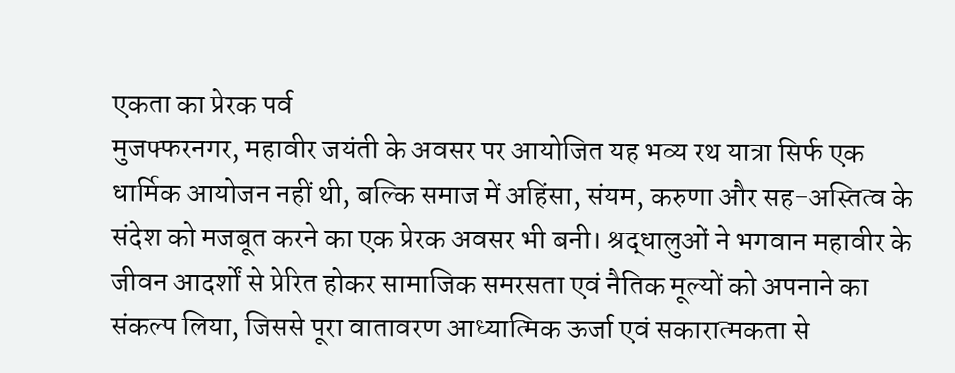एकता का प्रेरक पर्व
मुजफ्फरनगर, महावीर जयंती के अवसर पर आयोजित यह भव्य रथ यात्रा सिर्फ एक धार्मिक आयोजन नहीं थी, बल्कि समाज में अहिंसा, संयम, करुणा और सह-अस्तित्व के संदेश को मजबूत करने का एक प्रेरक अवसर भी बनी। श्रद्धालुओं ने भगवान महावीर के जीवन आदर्शों से प्रेरित होकर सामाजिक समरसता एवं नैतिक मूल्यों को अपनाने का संकल्प लिया, जिससे पूरा वातावरण आध्यात्मिक ऊर्जा एवं सकारात्मकता से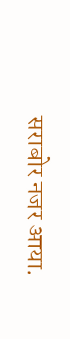सराबोर नजर आया.